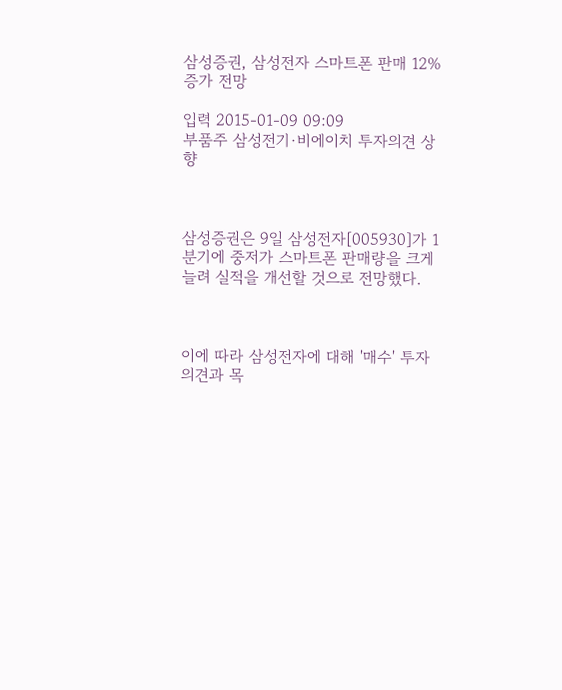삼성증권, 삼성전자 스마트폰 판매 12% 증가 전망

입력 2015-01-09 09:09
부품주 삼성전기·비에이치 투자의견 상향



삼성증권은 9일 삼성전자[005930]가 1분기에 중저가 스마트폰 판매량을 크게 늘려 실적을 개선할 것으로 전망했다.



이에 따라 삼성전자에 대해 '매수' 투자의견과 목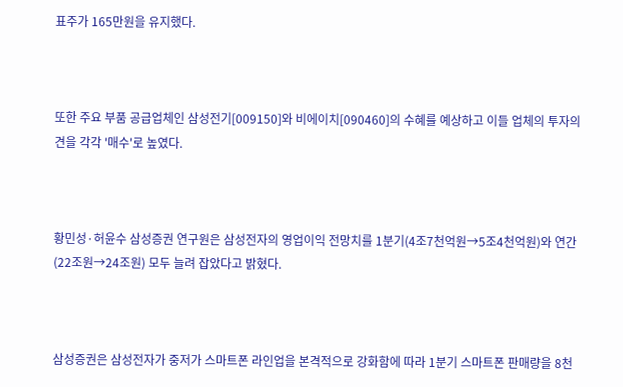표주가 165만원을 유지했다.



또한 주요 부품 공급업체인 삼성전기[009150]와 비에이치[090460]의 수혜를 예상하고 이들 업체의 투자의견을 각각 '매수'로 높였다.



황민성·허윤수 삼성증권 연구원은 삼성전자의 영업이익 전망치를 1분기(4조7천억원→5조4천억원)와 연간(22조원→24조원) 모두 늘려 잡았다고 밝혔다.



삼성증권은 삼성전자가 중저가 스마트폰 라인업을 본격적으로 강화함에 따라 1분기 스마트폰 판매량을 8천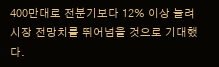400만대로 전분기보다 12% 이상 늘려 시장 전망치를 뛰어넘을 것으로 기대했다.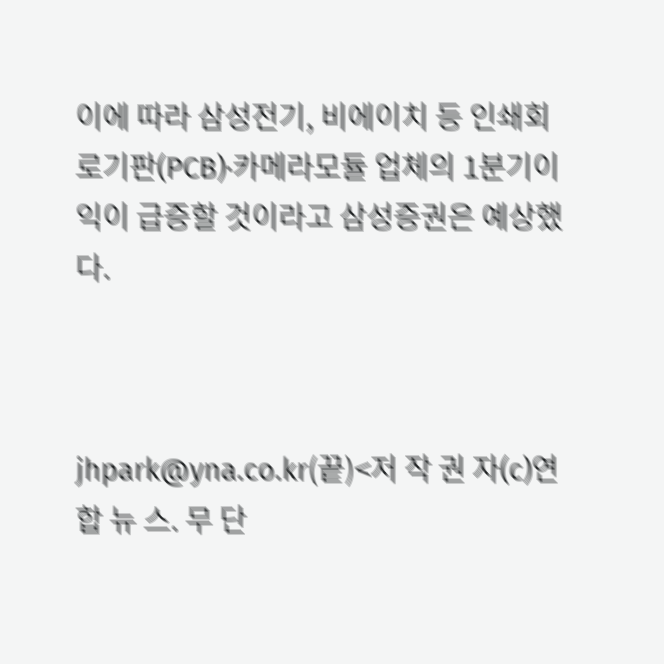이에 따라 삼성전기, 비에이치 등 인쇄회로기판(PCB)·카메라모듈 업체의 1분기이익이 급증할 것이라고 삼성증권은 예상했다.



jhpark@yna.co.kr(끝)<저 작 권 자(c)연 합 뉴 스. 무 단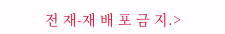전 재-재 배 포 금 지.>